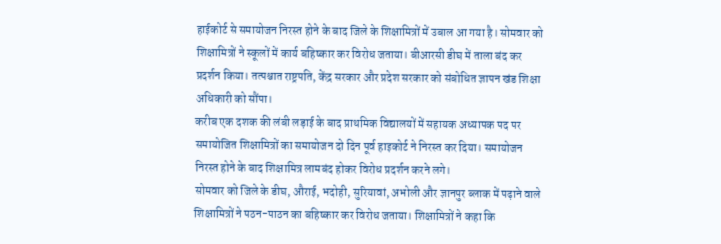हाईकोर्ट से समायोजन निरस्त होने के बाद जिले के शिक्षामित्रों में उबाल आ गया है। सोमवार को शिक्षामित्रों ने स्कूलों में कार्य बहिष्कार कर विरोध जताया। बीआरसी डीघ में ताला बंद कर प्रदर्शन किया। तत्पश्चात राष्ट्रपति, केंद्र सरकार और प्रदेश सरकार को संबोधित ज्ञापन खंड शिक्षा अधिकारी को सौंपा।
करीब एक दशक की लंबी लड़ाई के बाद प्राथमिक विद्यालयों में सहायक अध्यापक पद पर समायोजित शिक्षामित्रों का समायोजन दो दिन पूर्व हाइकोर्ट ने निरस्त कर दिया। समायोजन निरस्त होने के बाद शिक्षामित्र लामबंद होकर विरोध प्रदर्शन करने लगे।
सोमवार को जिले के डीघ, औराई, भदोही, सुरियावां, अभोली और ज्ञानपुर ब्लाक में पढ़ाने वाले शिक्षामित्रों ने पठन-पाठन का बहिष्कार कर विरोध जताया। शिक्षामित्रों ने कहा कि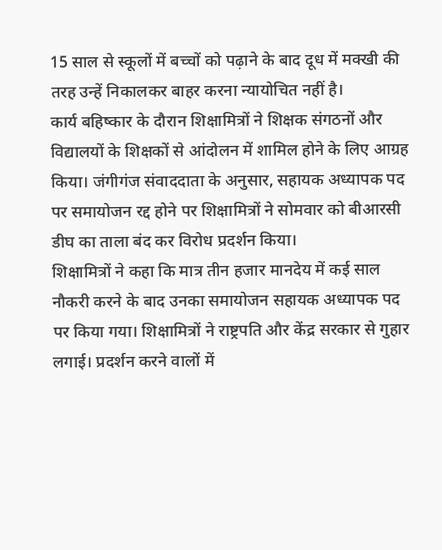15 साल से स्कूलों में बच्चों को पढ़ाने के बाद दूध में मक्खी की तरह उन्हें निकालकर बाहर करना न्यायोचित नहीं है।
कार्य बहिष्कार के दौरान शिक्षामित्रों ने शिक्षक संगठनों और विद्यालयों के शिक्षकों से आंदोलन में शामिल होने के लिए आग्रह किया। जंगीगंज संवाददाता के अनुसार, सहायक अध्यापक पद पर समायोजन रद्द होने पर शिक्षामित्रों ने सोमवार को बीआरसी डीघ का ताला बंद कर विरोध प्रदर्शन किया।
शिक्षामित्रों ने कहा कि मात्र तीन हजार मानदेय में कई साल नौकरी करने के बाद उनका समायोजन सहायक अध्यापक पद पर किया गया। शिक्षामित्रों ने राष्ट्रपति और केंद्र सरकार से गुहार लगाई। प्रदर्शन करने वालों में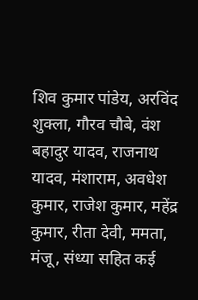शिव कुमार पांडेय, अरविंद शुक्ला, गौरव चौबे, वंश बहादुर यादव, राजनाथ यादव, मंशाराम, अवधेश कुमार, राजेश कुमार, महेंद्र कुमार, रीता देवी, ममता, मंजू, संध्या सहित कई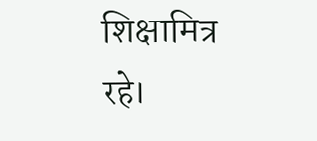शिक्षामित्र रहे।